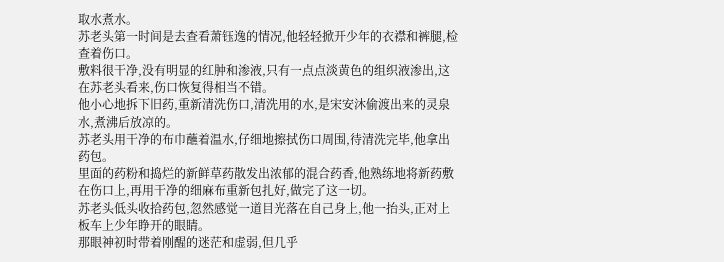取水煮水。
苏老头第一时间是去查看萧钰逸的情况,他轻轻掀开少年的衣襟和裤腿,检查着伤口。
敷料很干净,没有明显的红肿和渗液,只有一点点淡黄色的组织液渗出,这在苏老头看来,伤口恢复得相当不错。
他小心地拆下旧药,重新清洗伤口,清洗用的水,是宋安沐偷渡出来的灵泉水,煮沸后放凉的。
苏老头用干净的布巾蘸着温水,仔细地擦拭伤口周围,待清洗完毕,他拿出药包。
里面的药粉和捣烂的新鲜草药散发出浓郁的混合药香,他熟练地将新药敷在伤口上,再用干净的细麻布重新包扎好,做完了这一切。
苏老头低头收拾药包,忽然感觉一道目光落在自己身上,他一抬头,正对上板车上少年睁开的眼睛。
那眼神初时带着刚醒的迷茫和虚弱,但几乎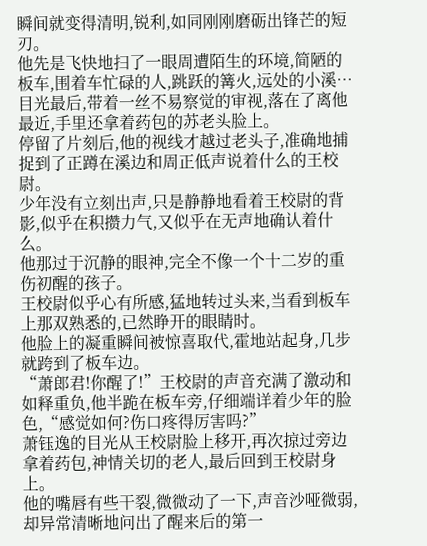瞬间就变得清明,锐利,如同刚刚磨砺出锋芒的短刃。
他先是飞快地扫了一眼周遭陌生的环境,简陋的板车,围着车忙碌的人,跳跃的篝火,远处的小溪…
目光最后,带着一丝不易察觉的审视,落在了离他最近,手里还拿着药包的苏老头脸上。
停留了片刻后,他的视线才越过老头子,准确地捕捉到了正蹲在溪边和周正低声说着什么的王校尉。
少年没有立刻出声,只是静静地看着王校尉的背影,似乎在积攒力气,又似乎在无声地确认着什么。
他那过于沉静的眼神,完全不像一个十二岁的重伤初醒的孩子。
王校尉似乎心有所感,猛地转过头来,当看到板车上那双熟悉的,已然睁开的眼睛时。
他脸上的凝重瞬间被惊喜取代,霍地站起身,几步就跨到了板车边。
“萧郎君!你醒了!”王校尉的声音充满了激动和如释重负,他半跪在板车旁,仔细端详着少年的脸色,“感觉如何?伤口疼得厉害吗?”
萧钰逸的目光从王校尉脸上移开,再次掠过旁边拿着药包,神情关切的老人,最后回到王校尉身上。
他的嘴唇有些干裂,微微动了一下,声音沙哑微弱,却异常清晰地问出了醒来后的第一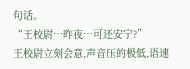句话。
“王校尉…昨夜…可还安宁?”
王校尉立刻会意,声音压的极低,语速